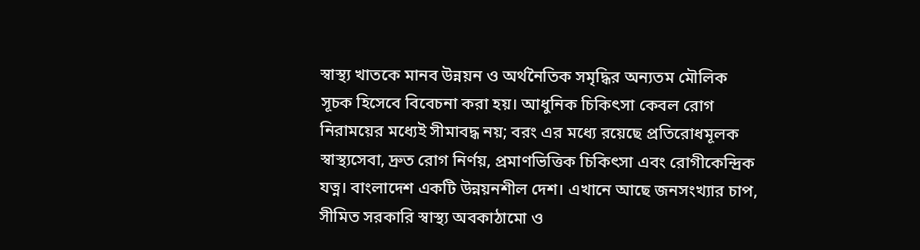স্বাস্থ্য খাতকে মানব উন্নয়ন ও অর্থনৈতিক সমৃদ্ধির অন্যতম মৌলিক সূচক হিসেবে বিবেচনা করা হয়। আধুনিক চিকিৎসা কেবল রোগ নিরাময়ের মধ্যেই সীমাবদ্ধ নয়; বরং এর মধ্যে রয়েছে প্রতিরোধমূলক স্বাস্থ্যসেবা, দ্রুত রোগ নির্ণয়, প্রমাণভিত্তিক চিকিৎসা এবং রোগীকেন্দ্রিক যত্ন। বাংলাদেশ একটি উন্নয়নশীল দেশ। এখানে আছে জনসংখ্যার চাপ, সীমিত সরকারি স্বাস্থ্য অবকাঠামো ও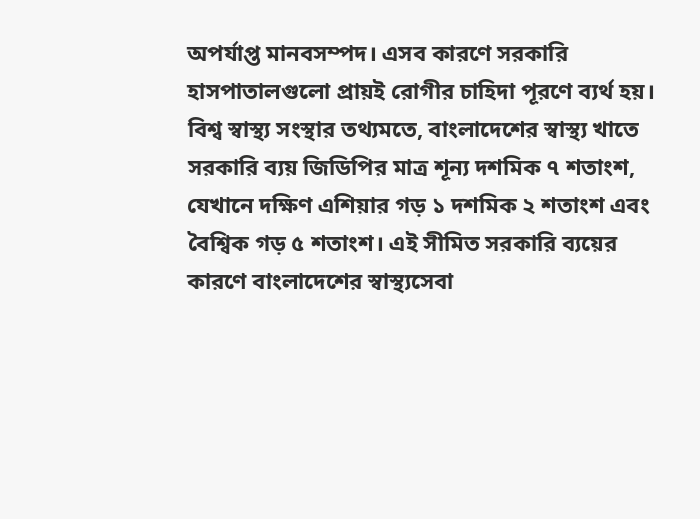অপর্যাপ্ত মানবসম্পদ। এসব কারণে সরকারি হাসপাতালগুলো প্রায়ই রোগীর চাহিদা পূরণে ব্যর্থ হয়।
বিশ্ব স্বাস্থ্য সংস্থার তথ্যমতে, বাংলাদেশের স্বাস্থ্য খাতে সরকারি ব্যয় জিডিপির মাত্র শূন্য দশমিক ৭ শতাংশ, যেখানে দক্ষিণ এশিয়ার গড় ১ দশমিক ২ শতাংশ এবং বৈশ্বিক গড় ৫ শতাংশ। এই সীমিত সরকারি ব্যয়ের কারণে বাংলাদেশের স্বাস্থ্যসেবা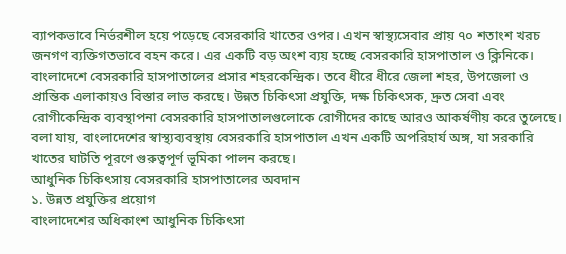ব্যাপকভাবে নির্ভরশীল হয়ে পড়েছে বেসরকারি খাতের ওপর। এখন স্বাস্থ্যসেবার প্রায় ৭০ শতাংশ খরচ জনগণ ব্যক্তিগতভাবে বহন করে। এর একটি বড় অংশ ব্যয় হচ্ছে বেসরকারি হাসপাতাল ও ক্লিনিকে।
বাংলাদেশে বেসরকারি হাসপাতালের প্রসার শহরকেন্দ্রিক। তবে ধীরে ধীরে জেলা শহর, উপজেলা ও প্রান্তিক এলাকায়ও বিস্তার লাভ করছে। উন্নত চিকিৎসা প্রযুক্তি, দক্ষ চিকিৎসক, দ্রুত সেবা এবং রোগীকেন্দ্রিক ব্যবস্থাপনা বেসরকারি হাসপাতালগুলোকে রোগীদের কাছে আরও আকর্ষণীয় করে তুলেছে। বলা যায়, বাংলাদেশের স্বাস্থ্যব্যবস্থায় বেসরকারি হাসপাতাল এখন একটি অপরিহার্য অঙ্গ, যা সরকারি খাতের ঘাটতি পূরণে গুরুত্বপূর্ণ ভূমিকা পালন করছে।
আধুনিক চিকিৎসায় বেসরকারি হাসপাতালের অবদান
১. উন্নত প্রযুক্তির প্রয়োগ
বাংলাদেশের অধিকাংশ আধুনিক চিকিৎসা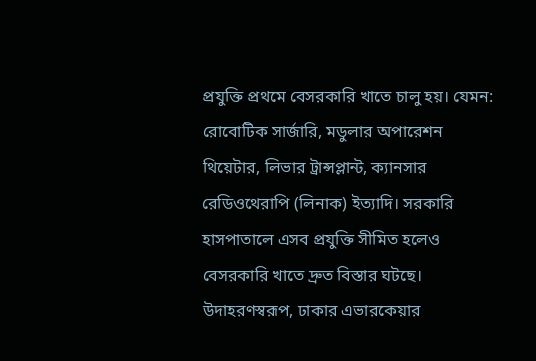প্রযুক্তি প্রথমে বেসরকারি খাতে চালু হয়। যেমন: রোবোটিক সার্জারি, মডুলার অপারেশন থিয়েটার, লিভার ট্রান্সপ্লান্ট, ক্যানসার রেডিওথেরাপি (লিনাক) ইত্যাদি। সরকারি হাসপাতালে এসব প্রযুক্তি সীমিত হলেও বেসরকারি খাতে দ্রুত বিস্তার ঘটছে। উদাহরণস্বরূপ, ঢাকার এভারকেয়ার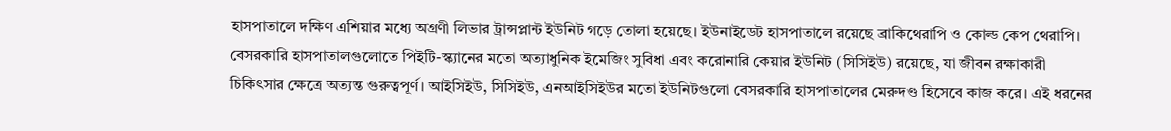হাসপাতালে দক্ষিণ এশিয়ার মধ্যে অগ্রণী লিভার ট্রান্সপ্লান্ট ইউনিট গড়ে তোলা হয়েছে। ইউনাইডেট হাসপাতালে রয়েছে ব্রাকিথেরাপি ও কোল্ড কেপ থেরাপি।
বেসরকারি হাসপাতালগুলোতে পিইটি-স্ক্যানের মতো অত্যাধুনিক ইমেজিং সুবিধা এবং করোনারি কেয়ার ইউনিট (সিসিইউ) রয়েছে, যা জীবন রক্ষাকারী চিকিৎসার ক্ষেত্রে অত্যন্ত গুরুত্বপূর্ণ। আইসিইউ, সিসিইউ, এনআইসিইউর মতো ইউনিটগুলো বেসরকারি হাসপাতালের মেরুদণ্ড হিসেবে কাজ করে। এই ধরনের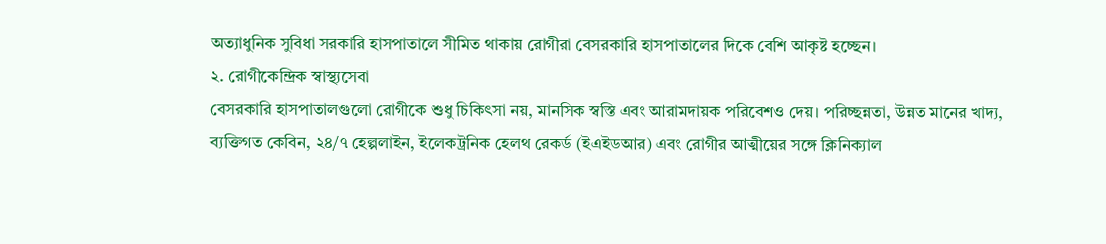অত্যাধুনিক সুবিধা সরকারি হাসপাতালে সীমিত থাকায় রোগীরা বেসরকারি হাসপাতালের দিকে বেশি আকৃষ্ট হচ্ছেন।
২. রোগীকেন্দ্রিক স্বাস্থ্যসেবা
বেসরকারি হাসপাতালগুলো রোগীকে শুধু চিকিৎসা নয়, মানসিক স্বস্তি এবং আরামদায়ক পরিবেশও দেয়। পরিচ্ছন্নতা, উন্নত মানের খাদ্য, ব্যক্তিগত কেবিন, ২৪/৭ হেল্পলাইন, ইলেকট্রনিক হেলথ রেকর্ড (ইএইডআর) এবং রোগীর আত্মীয়ের সঙ্গে ক্লিনিক্যাল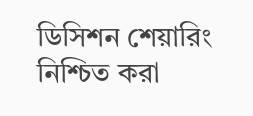ডিসিশন শেয়ারিং নিশ্চিত করা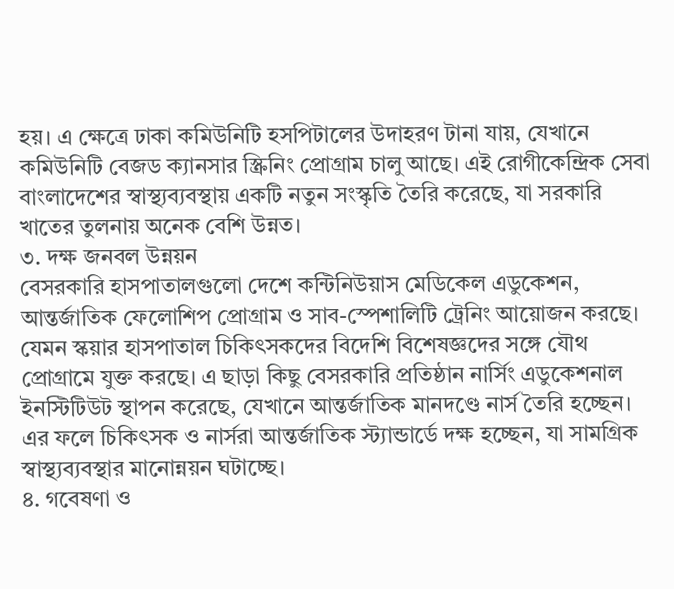হয়। এ ক্ষেত্রে ঢাকা কমিউনিটি হসপিটালের উদাহরণ টানা যায়, যেখানে কমিউনিটি বেজড ক্যানসার স্ক্রিনিং প্রোগ্রাম চালু আছে। এই রোগীকেন্দ্রিক সেবা বাংলাদেশের স্বাস্থ্যব্যবস্থায় একটি নতুন সংস্কৃতি তৈরি করেছে, যা সরকারি খাতের তুলনায় অনেক বেশি উন্নত।
৩. দক্ষ জনবল উন্নয়ন
বেসরকারি হাসপাতালগুলো দেশে কন্টিনিউয়াস মেডিকেল এডুকেশন, আন্তর্জাতিক ফেলোশিপ প্রোগ্রাম ও সাব-স্পেশালিটি ট্রেনিং আয়োজন করছে। যেমন স্কয়ার হাসপাতাল চিকিৎসকদের বিদেশি বিশেষজ্ঞদের সঙ্গে যৌথ প্রোগ্রামে যুক্ত করছে। এ ছাড়া কিছু বেসরকারি প্রতিষ্ঠান নার্সিং এডুকেশনাল ইনস্টিটিউট স্থাপন করেছে, যেখানে আন্তর্জাতিক মানদণ্ডে নার্স তৈরি হচ্ছেন। এর ফলে চিকিৎসক ও নার্সরা আন্তর্জাতিক স্ট্যান্ডার্ডে দক্ষ হচ্ছেন, যা সামগ্রিক স্বাস্থ্যব্যবস্থার মানোন্নয়ন ঘটাচ্ছে।
৪. গবেষণা ও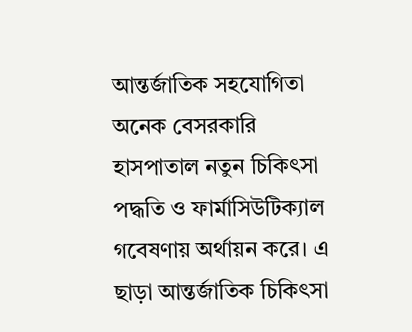আন্তর্জাতিক সহযোগিতা
অনেক বেসরকারি হাসপাতাল নতুন চিকিৎসা পদ্ধতি ও ফার্মাসিউটিক্যাল গবেষণায় অর্থায়ন করে। এ ছাড়া আন্তর্জাতিক চিকিৎসা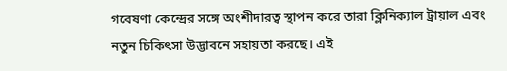গবেষণা কেন্দ্রের সঙ্গে অংশীদারত্ব স্থাপন করে তারা ক্লিনিক্যাল ট্রায়াল এবং নতুন চিকিৎসা উদ্ভাবনে সহায়তা করছে। এই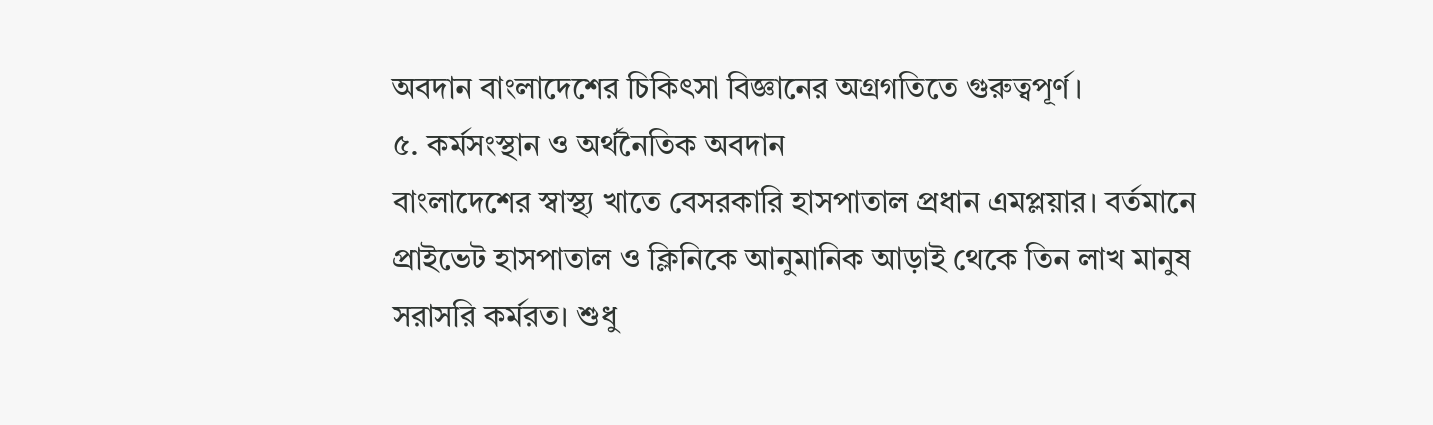অবদান বাংলাদেশের চিকিৎসা বিজ্ঞানের অগ্রগতিতে গুরুত্বপূর্ণ।
৫. কর্মসংস্থান ও অর্থনৈতিক অবদান
বাংলাদেশের স্বাস্থ্য খাতে বেসরকারি হাসপাতাল প্রধান এমপ্লয়ার। বর্তমানে প্রাইভেট হাসপাতাল ও ক্লিনিকে আনুমানিক আড়াই থেকে তিন লাখ মানুষ সরাসরি কর্মরত। শুধু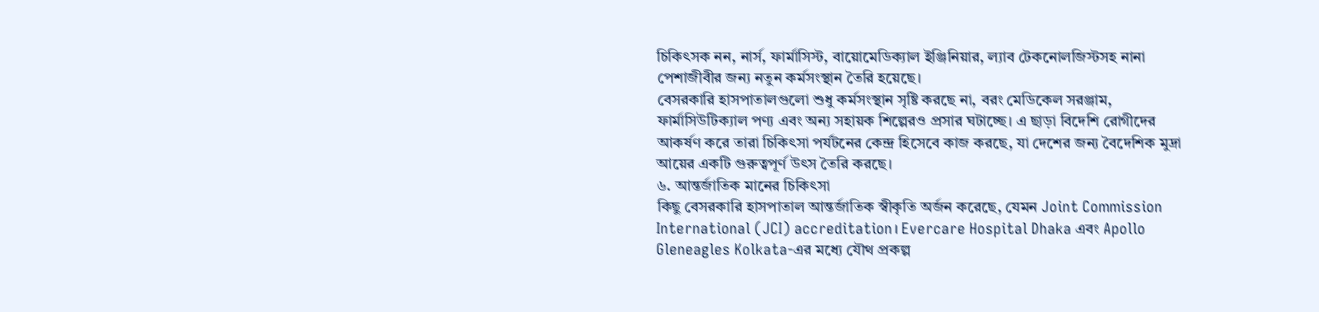চিকিৎসক নন, নার্স, ফার্মাসিস্ট, বায়োমেডিক্যাল ইঞ্জিনিয়ার, ল্যাব টেকনোলজিস্টসহ নানা পেশাজীবীর জন্য নতুন কর্মসংস্থান তৈরি হয়েছে।
বেসরকারি হাসপাতালগুলো শুধু কর্মসংস্থান সৃষ্টি করছে না, বরং মেডিকেল সরঞ্জাম, ফার্মাসিউটিক্যাল পণ্য এবং অন্য সহায়ক শিল্পেরও প্রসার ঘটাচ্ছে। এ ছাড়া বিদেশি রোগীদের আকর্ষণ করে তারা চিকিৎসা পর্যটনের কেন্দ্র হিসেবে কাজ করছে, যা দেশের জন্য বৈদেশিক মুদ্রা আয়ের একটি গুরুত্বপূর্ণ উৎস তৈরি করছে।
৬. আন্তর্জাতিক মানের চিকিৎসা
কিছু বেসরকারি হাসপাতাল আন্তর্জাতিক স্বীকৃতি অর্জন করেছে, যেমন Joint Commission International (JCI) accreditation। Evercare Hospital Dhaka এবং Apollo Gleneagles Kolkata-এর মধ্যে যৌথ প্রকল্প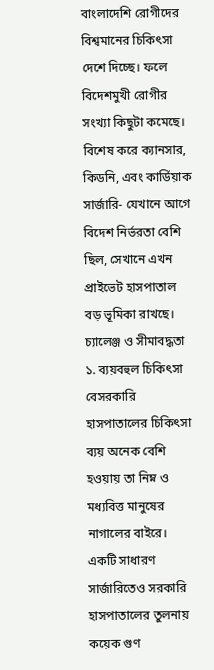বাংলাদেশি রোগীদের বিশ্বমানের চিকিৎসা দেশে দিচ্ছে। ফলে বিদেশমুখী রোগীর সংখ্যা কিছুটা কমেছে। বিশেষ করে ক্যানসার, কিডনি, এবং কার্ডিয়াক সার্জারি- যেখানে আগে বিদেশ নির্ভরতা বেশি ছিল, সেখানে এখন প্রাইভেট হাসপাতাল বড় ভূমিকা রাখছে।
চ্যালেঞ্জ ও সীমাবদ্ধতা
১. ব্যয়বহুল চিকিৎসা
বেসরকারি হাসপাতালের চিকিৎসা ব্যয় অনেক বেশি হওয়ায় তা নিম্ন ও মধ্যবিত্ত মানুষের নাগালের বাইরে। একটি সাধারণ সার্জারিতেও সরকারি হাসপাতালের তুলনায় কয়েক গুণ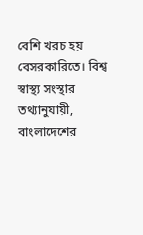বেশি খরচ হয় বেসরকারিতে। বিশ্ব স্বাস্থ্য সংস্থার তথ্যানুযায়ী, বাংলাদেশের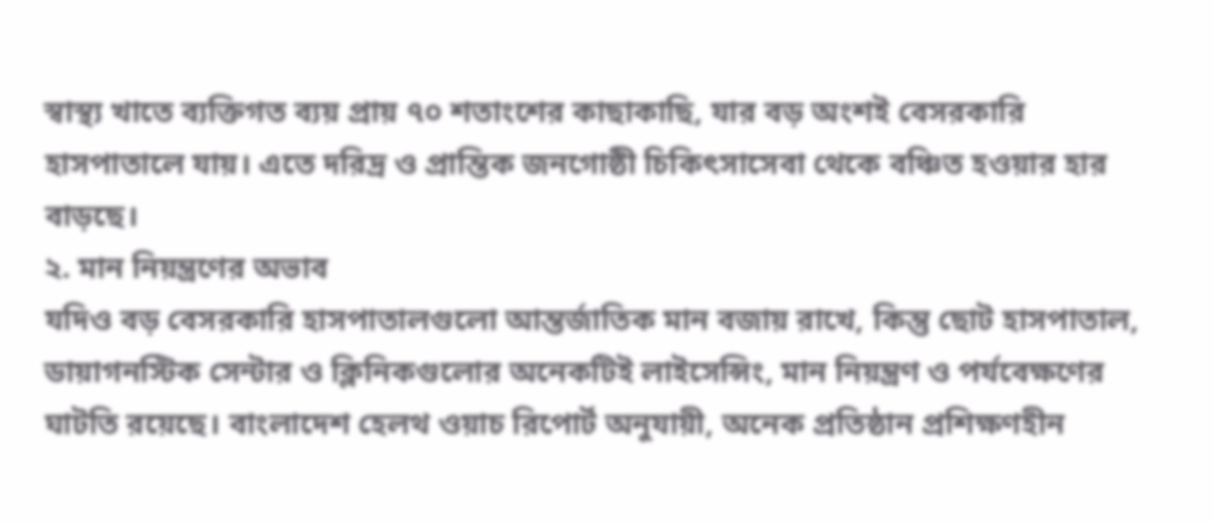স্বাস্থ্য খাতে ব্যক্তিগত ব্যয় প্রায় ৭০ শতাংশের কাছাকাছি, যার বড় অংশই বেসরকারি হাসপাতালে যায়। এতে দরিদ্র ও প্রান্তিক জনগোষ্ঠী চিকিৎসাসেবা থেকে বঞ্চিত হওয়ার হার বাড়ছে।
২. মান নিয়ন্ত্রণের অভাব
যদিও বড় বেসরকারি হাসপাতালগুলো আন্তর্জাতিক মান বজায় রাখে, কিন্তু ছোট হাসপাতাল, ডায়াগনস্টিক সেন্টার ও ক্লিনিকগুলোর অনেকটিই লাইসেন্সিং, মান নিয়ন্ত্রণ ও পর্যবেক্ষণের ঘাটতি রয়েছে। বাংলাদেশ হেলথ ওয়াচ রিপোর্ট অনুযায়ী, অনেক প্রতিষ্ঠান প্রশিক্ষণহীন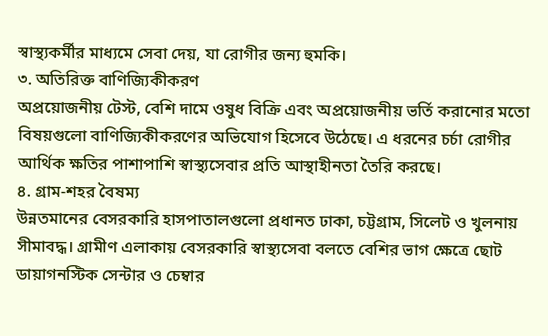স্বাস্থ্যকর্মীর মাধ্যমে সেবা দেয়, যা রোগীর জন্য হুমকি।
৩. অতিরিক্ত বাণিজ্যিকীকরণ
অপ্রয়োজনীয় টেস্ট, বেশি দামে ওষুধ বিক্রি এবং অপ্রয়োজনীয় ভর্তি করানোর মতো বিষয়গুলো বাণিজ্যিকীকরণের অভিযোগ হিসেবে উঠেছে। এ ধরনের চর্চা রোগীর আর্থিক ক্ষতির পাশাপাশি স্বাস্থ্যসেবার প্রতি আস্থাহীনতা তৈরি করছে।
৪. গ্রাম-শহর বৈষম্য
উন্নতমানের বেসরকারি হাসপাতালগুলো প্রধানত ঢাকা, চট্টগ্রাম, সিলেট ও খুলনায় সীমাবদ্ধ। গ্রামীণ এলাকায় বেসরকারি স্বাস্থ্যসেবা বলতে বেশির ভাগ ক্ষেত্রে ছোট ডায়াগনস্টিক সেন্টার ও চেম্বার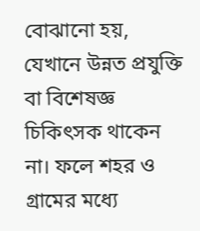বোঝানো হয়, যেখানে উন্নত প্রযুক্তি বা বিশেষজ্ঞ চিকিৎসক থাকেন না। ফলে শহর ও গ্রামের মধ্যে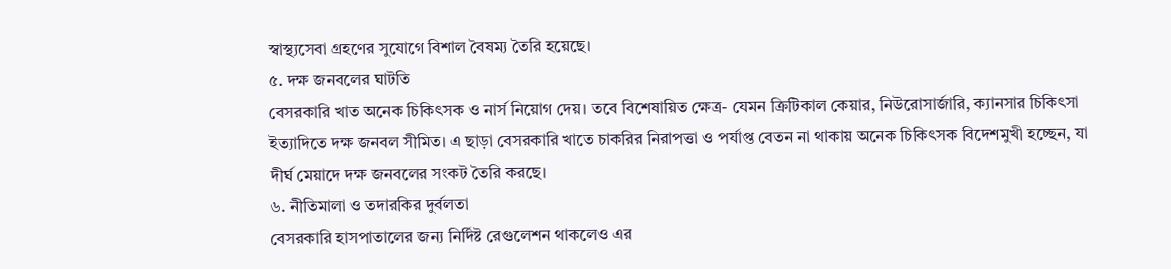স্বাস্থ্যসেবা গ্রহণের সুযোগে বিশাল বৈষম্য তৈরি হয়েছে।
৫. দক্ষ জনবলের ঘাটতি
বেসরকারি খাত অনেক চিকিৎসক ও নার্স নিয়োগ দেয়। তবে বিশেষায়িত ক্ষেত্র- যেমন ক্রিটিকাল কেয়ার, নিউরোসার্জারি, ক্যানসার চিকিৎসা ইত্যাদিতে দক্ষ জনবল সীমিত। এ ছাড়া বেসরকারি খাতে চাকরির নিরাপত্তা ও পর্যাপ্ত বেতন না থাকায় অনেক চিকিৎসক বিদেশমুখী হচ্ছেন, যা দীর্ঘ মেয়াদে দক্ষ জনবলের সংকট তৈরি করছে।
৬. নীতিমালা ও তদারকির দুর্বলতা
বেসরকারি হাসপাতালের জন্য নির্দিষ্ট রেগুলেশন থাকলেও এর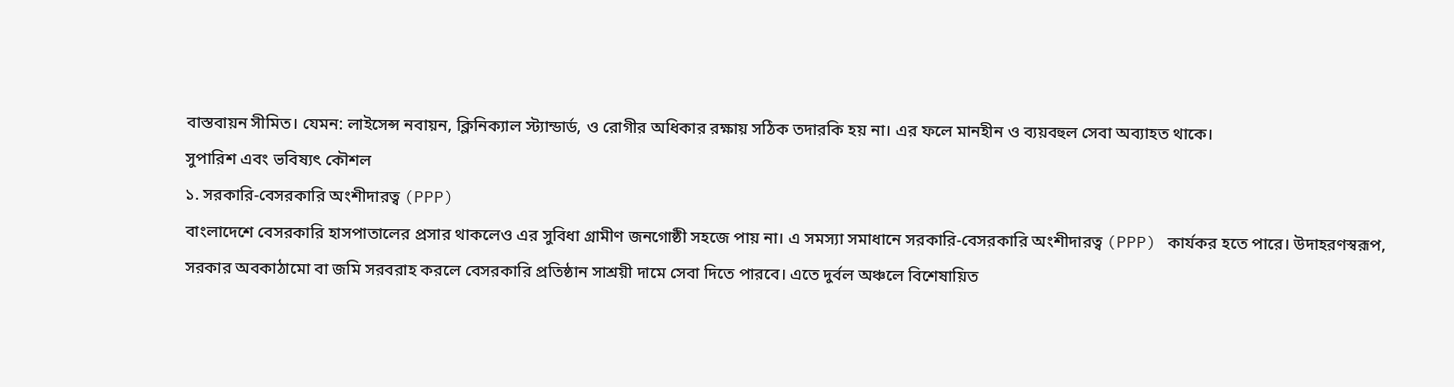বাস্তবায়ন সীমিত। যেমন: লাইসেন্স নবায়ন, ক্লিনিক্যাল স্ট্যান্ডার্ড, ও রোগীর অধিকার রক্ষায় সঠিক তদারকি হয় না। এর ফলে মানহীন ও ব্যয়বহুল সেবা অব্যাহত থাকে।
সুপারিশ এবং ভবিষ্যৎ কৌশল
১. সরকারি-বেসরকারি অংশীদারত্ব (PPP)
বাংলাদেশে বেসরকারি হাসপাতালের প্রসার থাকলেও এর সুবিধা গ্রামীণ জনগোষ্ঠী সহজে পায় না। এ সমস্যা সমাধানে সরকারি-বেসরকারি অংশীদারত্ব (PPP) কার্যকর হতে পারে। উদাহরণস্বরূপ, সরকার অবকাঠামো বা জমি সরবরাহ করলে বেসরকারি প্রতিষ্ঠান সাশ্রয়ী দামে সেবা দিতে পারবে। এতে দুর্বল অঞ্চলে বিশেষায়িত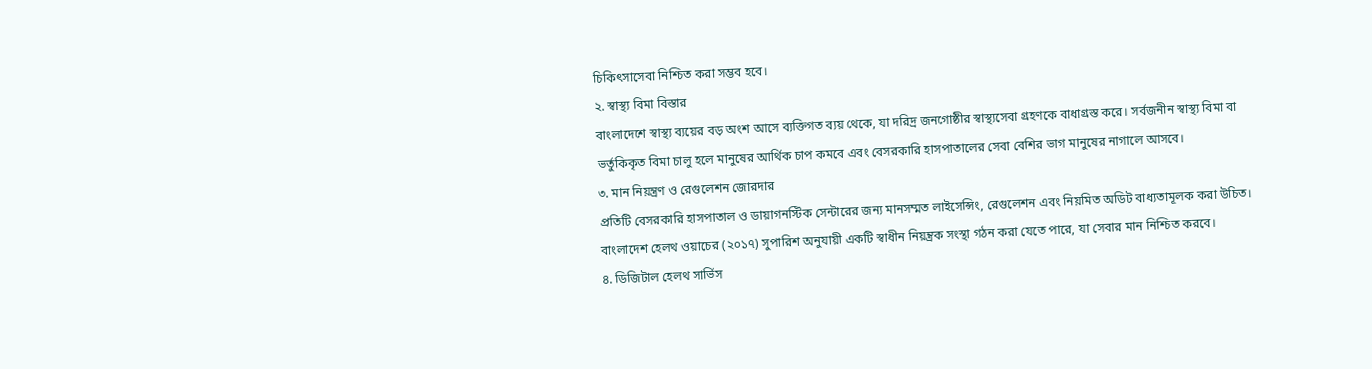চিকিৎসাসেবা নিশ্চিত করা সম্ভব হবে।
২. স্বাস্থ্য বিমা বিস্তার
বাংলাদেশে স্বাস্থ্য ব্যয়ের বড় অংশ আসে ব্যক্তিগত ব্যয় থেকে, যা দরিদ্র জনগোষ্ঠীর স্বাস্থ্যসেবা গ্রহণকে বাধাগ্রস্ত করে। সর্বজনীন স্বাস্থ্য বিমা বা ভর্তুকিকৃত বিমা চালু হলে মানুষের আর্থিক চাপ কমবে এবং বেসরকারি হাসপাতালের সেবা বেশির ভাগ মানুষের নাগালে আসবে।
৩. মান নিয়ন্ত্রণ ও রেগুলেশন জোরদার
প্রতিটি বেসরকারি হাসপাতাল ও ডায়াগনস্টিক সেন্টারের জন্য মানসম্মত লাইসেন্সিং, রেগুলেশন এবং নিয়মিত অডিট বাধ্যতামূলক করা উচিত। বাংলাদেশ হেলথ ওয়াচের (২০১৭) সুপারিশ অনুযায়ী একটি স্বাধীন নিয়ন্ত্রক সংস্থা গঠন করা যেতে পারে, যা সেবার মান নিশ্চিত করবে।
৪. ডিজিটাল হেলথ সার্ভিস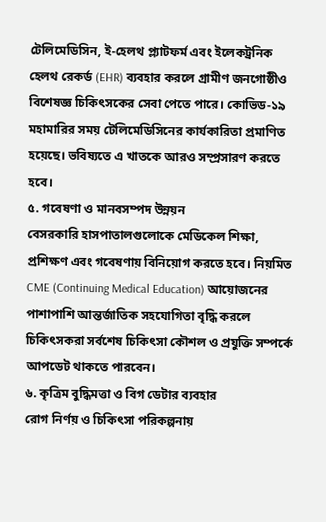টেলিমেডিসিন, ই-হেলথ প্ল্যাটফর্ম এবং ইলেকট্রনিক হেলথ রেকর্ড (EHR) ব্যবহার করলে গ্রামীণ জনগোষ্ঠীও বিশেষজ্ঞ চিকিৎসকের সেবা পেতে পারে। কোভিড-১৯ মহামারির সময় টেলিমেডিসিনের কার্যকারিতা প্রমাণিত হয়েছে। ভবিষ্যতে এ খাতকে আরও সম্প্রসারণ করতে হবে।
৫. গবেষণা ও মানবসম্পদ উন্নয়ন
বেসরকারি হাসপাতালগুলোকে মেডিকেল শিক্ষা, প্রশিক্ষণ এবং গবেষণায় বিনিয়োগ করতে হবে। নিয়মিত CME (Continuing Medical Education) আয়োজনের পাশাপাশি আন্তর্জাতিক সহযোগিতা বৃদ্ধি করলে চিকিৎসকরা সর্বশেষ চিকিৎসা কৌশল ও প্রযুক্তি সম্পর্কে আপডেট থাকতে পারবেন।
৬. কৃত্রিম বুদ্ধিমত্তা ও বিগ ডেটার ব্যবহার
রোগ নির্ণয় ও চিকিৎসা পরিকল্পনায়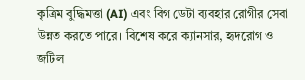কৃত্রিম বুদ্ধিমত্তা (AI) এবং বিগ ডেটা ব্যবহার রোগীর সেবা উন্নত করতে পারে। বিশেষ করে ক্যানসার, হৃদরোগ ও জটিল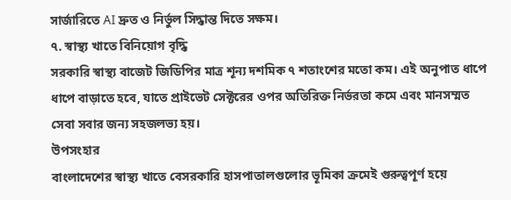সার্জারিতে AI দ্রুত ও নির্ভুল সিদ্ধান্ত দিতে সক্ষম।
৭. স্বাস্থ্য খাতে বিনিয়োগ বৃদ্ধি
সরকারি স্বাস্থ্য বাজেট জিডিপির মাত্র শূন্য দশমিক ৭ শতাংশের মতো কম। এই অনুপাত ধাপে ধাপে বাড়াতে হবে, যাতে প্রাইভেট সেক্টরের ওপর অতিরিক্ত নির্ভরতা কমে এবং মানসম্মত সেবা সবার জন্য সহজলভ্য হয়।
উপসংহার
বাংলাদেশের স্বাস্থ্য খাতে বেসরকারি হাসপাতালগুলোর ভূমিকা ক্রমেই গুরুত্বপূর্ণ হয়ে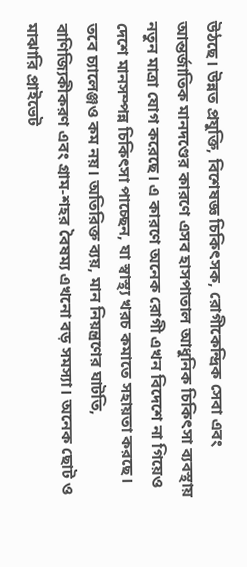উঠছে। উন্নত প্রযুক্তি, বিশেষজ্ঞ চিকিৎসক, রোগীকেন্দ্রিক সেবা এবং আন্তর্জাতিক মানদণ্ডের কারণে এসব হাসপাতাল আধুনিক চিকিৎসা ব্যবস্থায় নতুন মাত্রা যোগ করেছে। এ কারণে অনেক রোগী এখন বিদেশে না গিয়েও দেশে মানসম্পন্ন চিকিৎসা পাচ্ছেন, যা স্বাস্থ্য খরচ কমাতে সহায়তা করছে।
তবে চ্যালেঞ্জও কম নয়। অতিরিক্ত ব্যয়, মান নিয়ন্ত্রণের ঘাটতি, বাণিজ্যিকীকরণ এবং গ্রাম-শহর বৈষম্য এখনো বড় সমস্যা। অনেক ছোট ও মাঝারি প্রাইভেট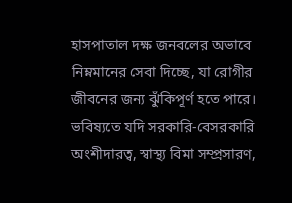হাসপাতাল দক্ষ জনবলের অভাবে নিম্নমানের সেবা দিচ্ছে, যা রোগীর জীবনের জন্য ঝুঁকিপূর্ণ হতে পারে।
ভবিষ্যতে যদি সরকারি-বেসরকারি অংশীদারত্ব, স্বাস্থ্য বিমা সম্প্রসারণ,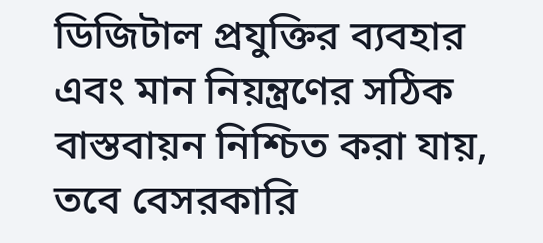ডিজিটাল প্রযুক্তির ব্যবহার এবং মান নিয়ন্ত্রণের সঠিক বাস্তবায়ন নিশ্চিত করা যায়, তবে বেসরকারি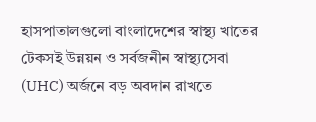হাসপাতালগুলো বাংলাদেশের স্বাস্থ্য খাতের টেকসই উন্নয়ন ও সর্বজনীন স্বাস্থ্যসেবা (UHC) অর্জনে বড় অবদান রাখতে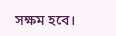সক্ষম হবে।